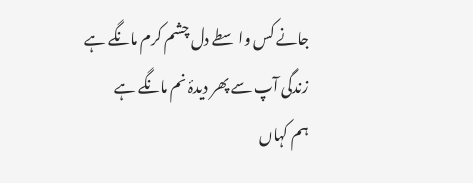جانے کس واسطے دل چشم کرم مانگے ہے
زندگی آپ سے پھر دیدۂ نم مانگے ہے
ہم کہاں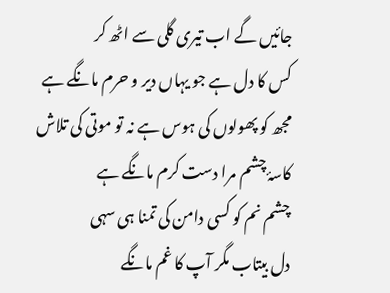جائیں گے اب تیری گلی سے اٹھ کر
کس کا دل ہے جو یہاں دیر و حرم مانگے ہے
مجھ کو پھولوں کی ہوس ہے نہ تو موتی کی تلاش
کاسۂ چشم مرا دست کرم مانگے ہے
چشم نم کو کسی دامن کی تمنا ہی سہی
دل بیتاب مگر آپ کا غم مانگے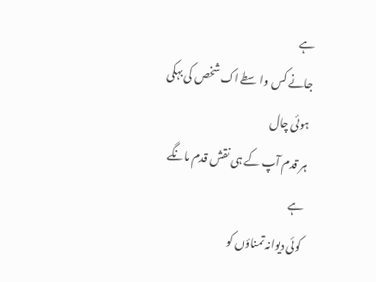ہے
جانے کس واسطے اک شخص کی بہکی ہوئی چال
ہر قدم آپ کے ہی نقش قدم مانگے ہے
کوئی دیوانہ تمناؤں کو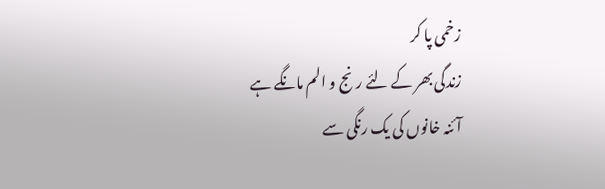زخمی پا کر
زندگی بھر کے لئے رنج و الم مانگے ہے
آئنہ خانوں کی یک رنگی سے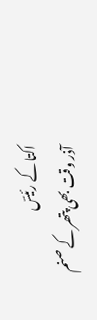اکتا کے رئیسؔ
آذر وقت بھی پتھر کے صنم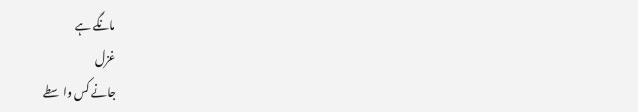مانگے ہے
غزل
جانے کس واسطے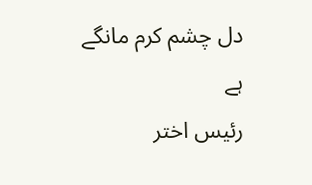دل چشم کرم مانگے ہے
رئیس اختر